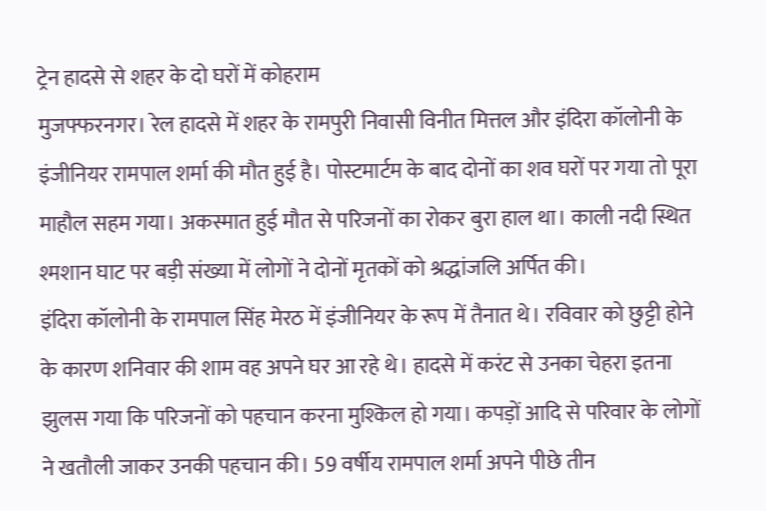ट्रेन हादसे से शहर के दो घरों में कोहराम
मुजफ्फरनगर। रेल हादसे में शहर के रामपुरी निवासी विनीत मित्तल और इंदिरा कॉलोनी के इंजीनियर रामपाल शर्मा की मौत हुई है। पोस्टमार्टम के बाद दोनों का शव घरों पर गया तो पूरा माहौल सहम गया। अकस्मात हुई मौत से परिजनों का रोकर बुरा हाल था। काली नदी स्थित श्मशान घाट पर बड़ी संख्या में लोगों ने दोनों मृतकों को श्रद्धांजलि अर्पित की।
इंदिरा कॉलोनी के रामपाल सिंह मेरठ में इंजीनियर के रूप में तैनात थे। रविवार को छुट्टी होने के कारण शनिवार की शाम वह अपने घर आ रहे थे। हादसे में करंट से उनका चेहरा इतना झुलस गया कि परिजनों को पहचान करना मुश्किल हो गया। कपड़ों आदि से परिवार के लोगों ने खतौली जाकर उनकी पहचान की। 59 वर्षीय रामपाल शर्मा अपने पीछे तीन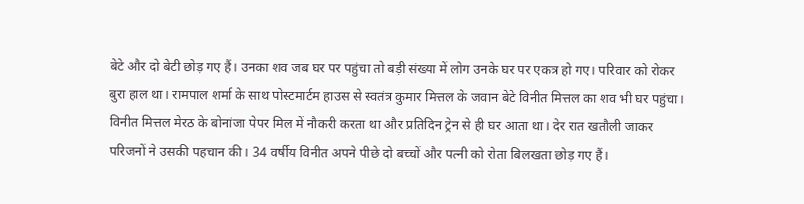बेटे और दो बेटी छोड़ गए हैं। उनका शव जब घर पर पहुंचा तो बड़ी संख्या में लोग उनके घर पर एकत्र हो गए। परिवार को रोकर बुरा हाल था। रामपाल शर्मा के साथ पोस्टमार्टम हाउस से स्वतंत्र कुमार मित्तल के जवान बेटे विनीत मित्तल का शव भी घर पहुंचा।
विनीत मित्तल मेरठ के बोनांजा पेपर मिल में नौकरी करता था और प्रतिदिन ट्रेन से ही घर आता था। देर रात खतौली जाकर परिजनों ने उसकी पहचान की। 34 वर्षीय विनीत अपने पीछे दो बच्चों और पत्नी को रोता बिलखता छोड़ गए हैं।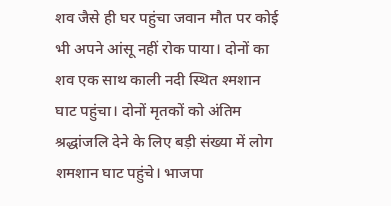शव जैसे ही घर पहुंचा जवान मौत पर कोई भी अपने आंसू नहीं रोक पाया। दोनों का शव एक साथ काली नदी स्थित श्मशान घाट पहुंचा। दोनों मृतकों को अंतिम श्रद्धांजलि देने के लिए बड़ी संख्या में लोग शमशान घाट पहुंचे। भाजपा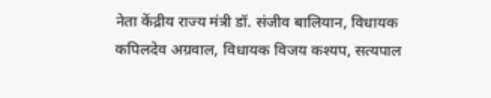नेता केंद्रीय राज्य मंत्री डॉ. संजीव बालियान, विधायक कपिलदेव अग्रवाल, विधायक विजय कश्यप, सत्यपाल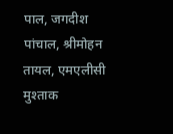पाल, जगदीश पांचाल, श्रीमोहन तायल, एमएलीसी मुश्ताक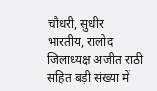चौधरी, सुधीर भारतीय, रालोद जिलाध्यक्ष अजीत राठी सहित बड़ी संख्या में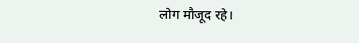लोग मौजूद रहे।